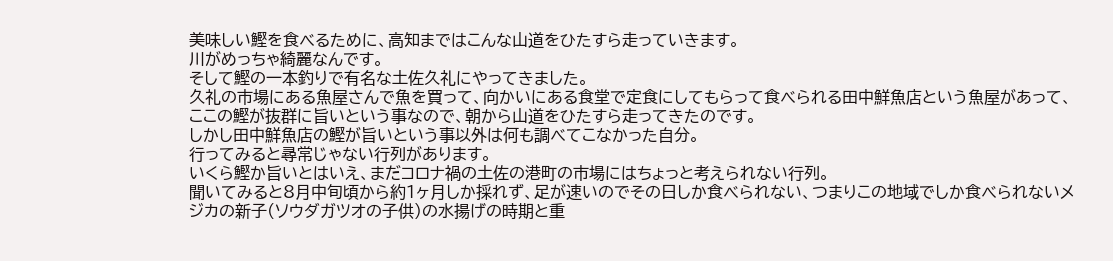美味しい鰹を食べるために、高知まではこんな山道をひたすら走っていきます。
川がめっちゃ綺麗なんです。
そして鰹の一本釣りで有名な土佐久礼にやってきました。
久礼の市場にある魚屋さんで魚を買って、向かいにある食堂で定食にしてもらって食べられる田中鮮魚店という魚屋があって、ここの鰹が抜群に旨いという事なので、朝から山道をひたすら走ってきたのです。
しかし田中鮮魚店の鰹が旨いという事以外は何も調べてこなかった自分。
行ってみると尋常じゃない行列があります。
いくら鰹か旨いとはいえ、まだコロナ禍の土佐の港町の市場にはちょっと考えられない行列。
聞いてみると8月中旬頃から約1ヶ月しか採れず、足が速いのでその日しか食べられない、つまりこの地域でしか食べられないメジカの新子(ソウダガツオの子供)の水揚げの時期と重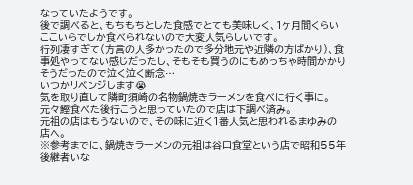なっていたようです。
後で調べると、もちもちとした食感でとても美味しく、1ヶ月間くらいここいらでしか食べられないので大変人気らしいです。
行列凄すぎて(方言の人多かったので多分地元や近隣の方ばかり)、食事処やってない感じだったし、そもそも買うのにもめっちゃ時間かかりそうだったので泣く泣く断念…
いつかリベンジします😭
気を取り直して隣町須崎の名物鍋焼きラーメンを食べに行く事に。
元々鰹食べた後行こうと思っていたので店は下調べ済み。
元祖の店はもうないので、その味に近く1番人気と思われるまゆみの店へ。
※参考までに、鍋焼きラーメンの元祖は谷口食堂という店で昭和55年後継者いな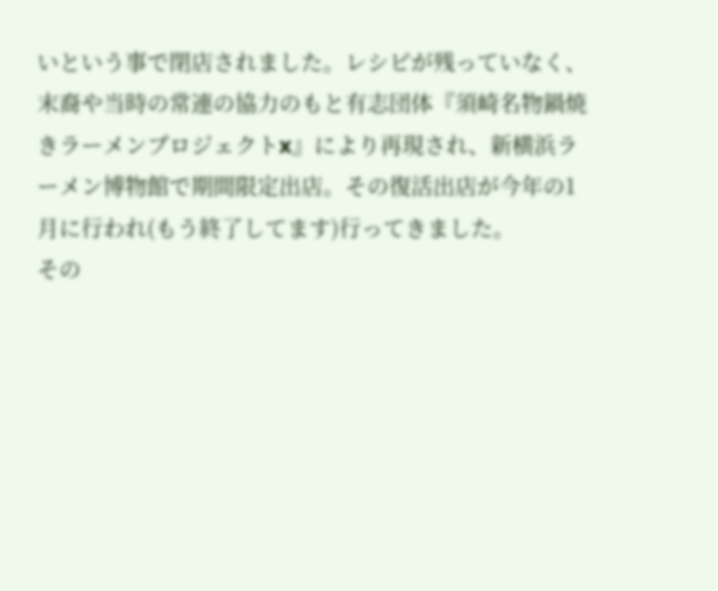いという事で閉店されました。レシピが残っていなく、末裔や当時の常連の協力のもと有志団体『須崎名物鍋焼きラーメンプロジェクトx』により再現され、新横浜ラーメン博物館で期間限定出店。その復活出店が今年の1月に行われ(もう終了してます)行ってきました。
その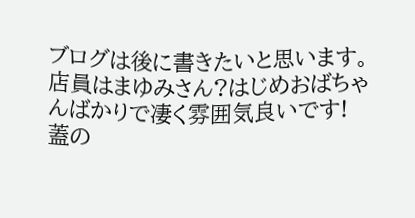ブログは後に書きたいと思います。
店員はまゆみさん?はじめおばちゃんばかりで凄く雰囲気良いです!
蓋の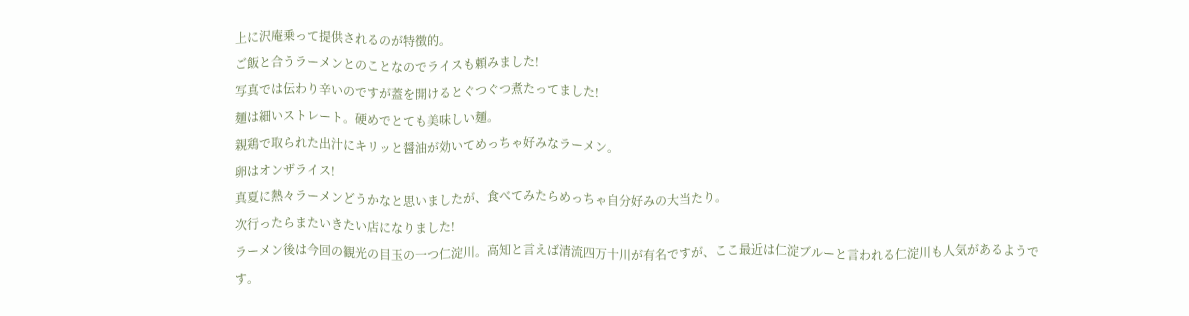上に沢庵乗って提供されるのが特徴的。
ご飯と合うラーメンとのことなのでライスも頼みました!
写真では伝わり辛いのですが蓋を開けるとぐつぐつ煮たってました!
麺は細いストレート。硬めでとても美味しい麺。
親鶏で取られた出汁にキリッと醤油が効いてめっちゃ好みなラーメン。
卵はオンザライス!
真夏に熱々ラーメンどうかなと思いましたが、食べてみたらめっちゃ自分好みの大当たり。
次行ったらまたいきたい店になりました!
ラーメン後は今回の観光の目玉の一つ仁淀川。高知と言えば清流四万十川が有名ですが、ここ最近は仁淀ブルーと言われる仁淀川も人気があるようです。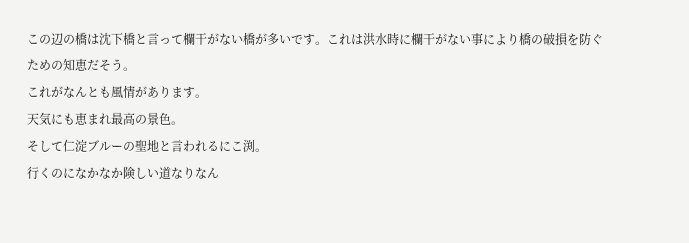この辺の橋は沈下橋と言って欄干がない橋が多いです。これは洪水時に欄干がない事により橋の破損を防ぐための知恵だそう。
これがなんとも風情があります。
天気にも恵まれ最高の景色。
そして仁淀ブルーの聖地と言われるにこ渕。
行くのになかなか険しい道なりなん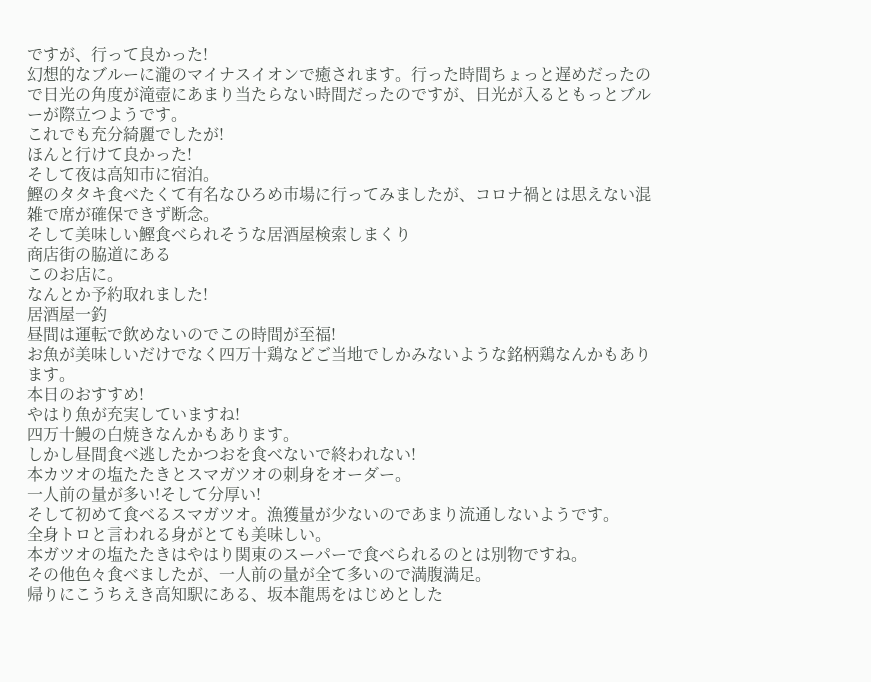ですが、行って良かった!
幻想的なブルーに瀧のマイナスイオンで癒されます。行った時間ちょっと遅めだったので日光の角度が滝壺にあまり当たらない時間だったのですが、日光が入るともっとブルーが際立つようです。
これでも充分綺麗でしたが!
ほんと行けて良かった!
そして夜は高知市に宿泊。
鰹のタタキ食べたくて有名なひろめ市場に行ってみましたが、コロナ禍とは思えない混雑で席が確保できず断念。
そして美味しい鰹食べられそうな居酒屋検索しまくり
商店街の脇道にある
このお店に。
なんとか予約取れました!
居酒屋一釣
昼間は運転で飲めないのでこの時間が至福!
お魚が美味しいだけでなく四万十鶏などご当地でしかみないような銘柄鶏なんかもあります。
本日のおすすめ!
やはり魚が充実していますね!
四万十鰻の白焼きなんかもあります。
しかし昼間食べ逃したかつおを食べないで終われない!
本カツオの塩たたきとスマガツオの刺身をオーダー。
一人前の量が多い!そして分厚い!
そして初めて食べるスマガツオ。漁獲量が少ないのであまり流通しないようです。
全身トロと言われる身がとても美味しい。
本ガツオの塩たたきはやはり関東のスーパーで食べられるのとは別物ですね。
その他色々食べましたが、一人前の量が全て多いので満腹満足。
帰りにこうちえき高知駅にある、坂本龍馬をはじめとした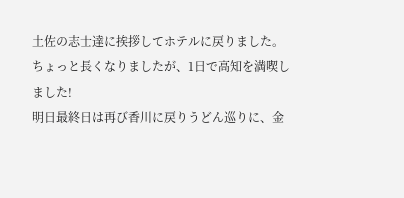土佐の志士達に挨拶してホテルに戻りました。
ちょっと長くなりましたが、1日で高知を満喫しました!
明日最終日は再び香川に戻りうどん巡りに、金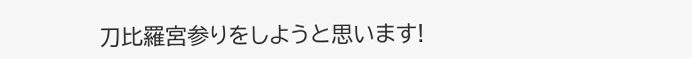刀比羅宮参りをしようと思います!